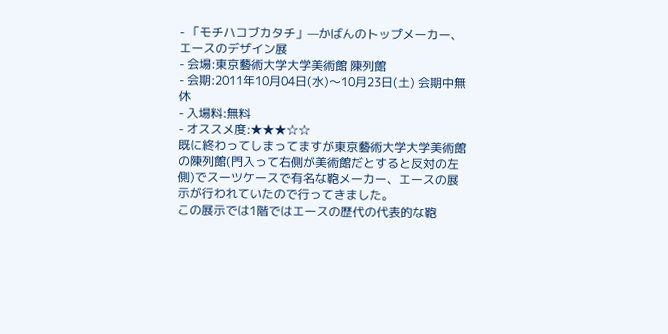- 「モチハコブカタチ」—かばんのトップメーカー、エースのデザイン展
- 会場:東京藝術大学大学美術館 陳列館
- 会期:2011年10月04日(水)〜10月23日(土) 会期中無休
- 入場料:無料
- オススメ度:★★★☆☆
既に終わってしまってますが東京藝術大学大学美術館の陳列館(門入って右側が美術館だとすると反対の左側)でスーツケースで有名な鞄メーカー、エースの展示が行われていたので行ってきました。
この展示では1階ではエースの歴代の代表的な鞄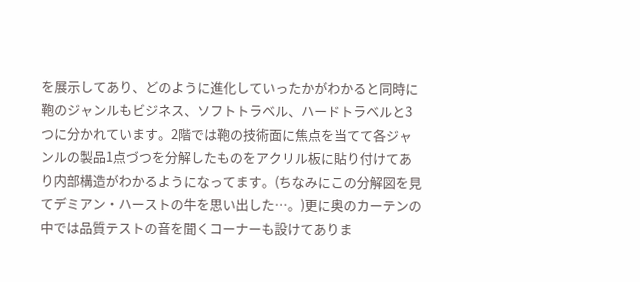を展示してあり、どのように進化していったかがわかると同時に鞄のジャンルもビジネス、ソフトトラベル、ハードトラベルと3つに分かれています。2階では鞄の技術面に焦点を当てて各ジャンルの製品1点づつを分解したものをアクリル板に貼り付けてあり内部構造がわかるようになってます。(ちなみにこの分解図を見てデミアン・ハーストの牛を思い出した…。)更に奥のカーテンの中では品質テストの音を聞くコーナーも設けてありま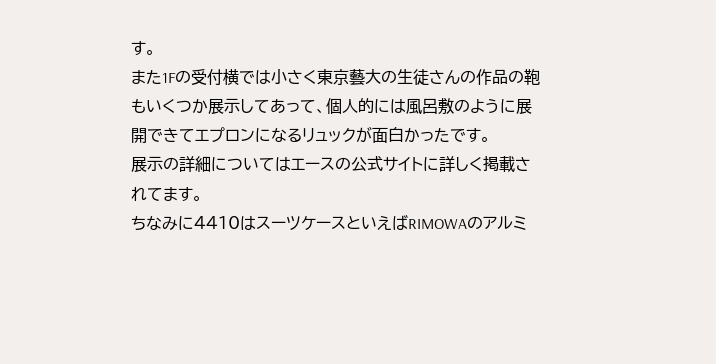す。
また1Fの受付横では小さく東京藝大の生徒さんの作品の鞄もいくつか展示してあって、個人的には風呂敷のように展開できてエプロンになるリュックが面白かったです。
展示の詳細についてはエースの公式サイトに詳しく掲載されてます。
ちなみに4410はスーツケースといえばRIMOWAのアルミ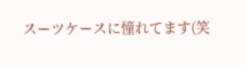スーツケースに憧れてます(笑